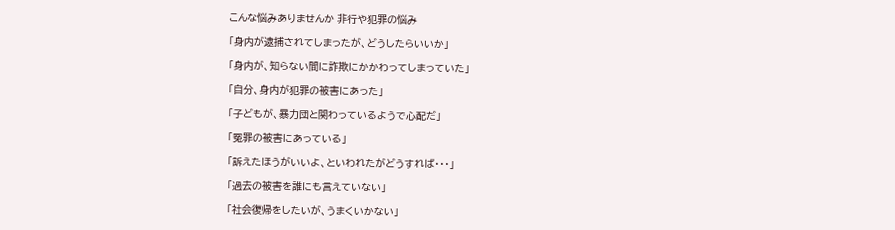こんな悩みありませんか 非行や犯罪の悩み

「身内が逮捕されてしまったが、どうしたらいいか」

「身内が、知らない間に詐欺にかかわってしまっていた」

「自分、身内が犯罪の被害にあった」

「子どもが、暴力団と関わっているようで心配だ」

「冤罪の被害にあっている」

「訴えたほうがいいよ、といわれたがどうすれば・・・」

「過去の被害を誰にも言えていない」

「社会復帰をしたいが、うまくいかない」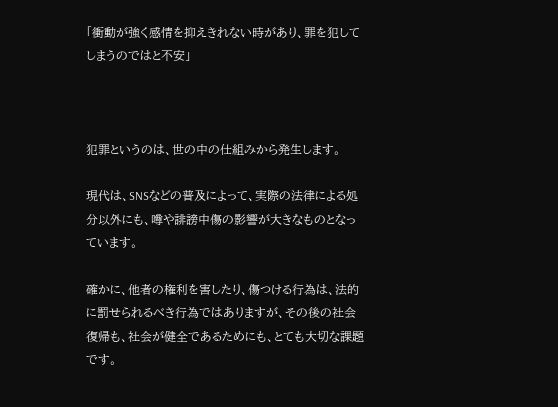「衝動が強く感情を抑えきれない時があり、罪を犯してしまうのではと不安」



犯罪というのは、世の中の仕組みから発生します。

現代は、SNSなどの普及によって、実際の法律による処分以外にも、噂や誹謗中傷の影響が大きなものとなっています。

確かに、他者の権利を害したり、傷つける行為は、法的に罰せられるべき行為ではありますが、その後の社会復帰も、社会が健全であるためにも、とても大切な課題です。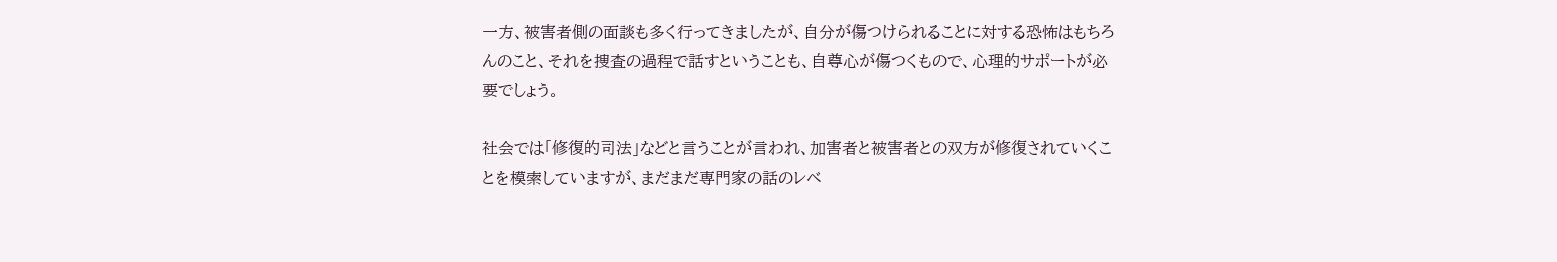一方、被害者側の面談も多く行ってきましたが、自分が傷つけられることに対する恐怖はもちろんのこと、それを捜査の過程で話すということも、自尊心が傷つくもので、心理的サポートが必要でしょう。

社会では「修復的司法」などと言うことが言われ、加害者と被害者との双方が修復されていくことを模索していますが、まだまだ専門家の話のレベ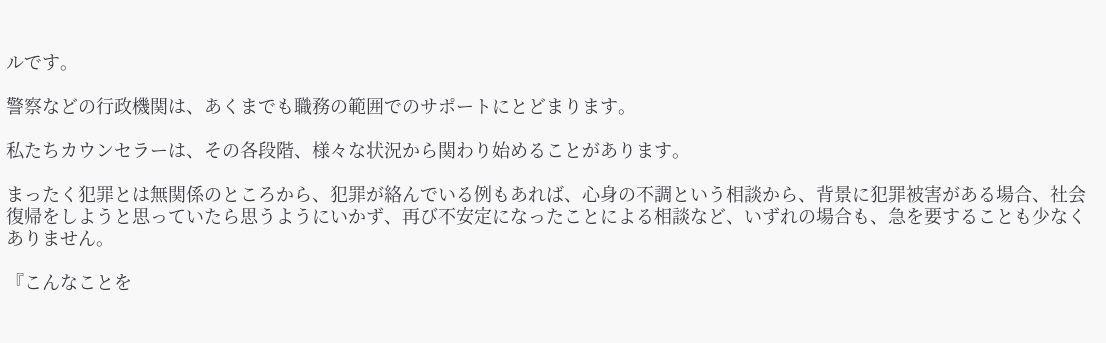ルです。

警察などの行政機関は、あくまでも職務の範囲でのサポートにとどまります。

私たちカウンセラーは、その各段階、様々な状況から関わり始めることがあります。

まったく犯罪とは無関係のところから、犯罪が絡んでいる例もあれば、心身の不調という相談から、背景に犯罪被害がある場合、社会復帰をしようと思っていたら思うようにいかず、再び不安定になったことによる相談など、いずれの場合も、急を要することも少なくありません。

『こんなことを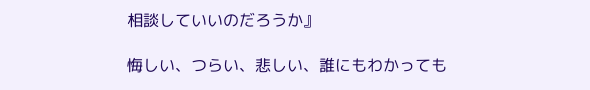相談していいのだろうか』

悔しい、つらい、悲しい、誰にもわかっても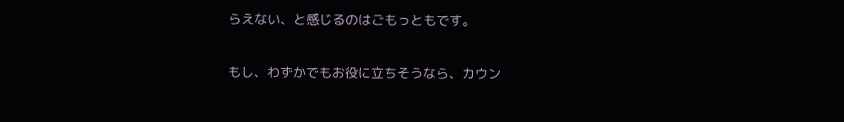らえない、と感じるのはごもっともです。

もし、わずかでもお役に立ちそうなら、カウン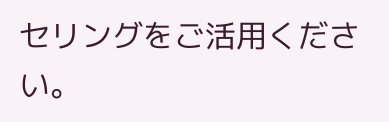セリングをご活用ください。